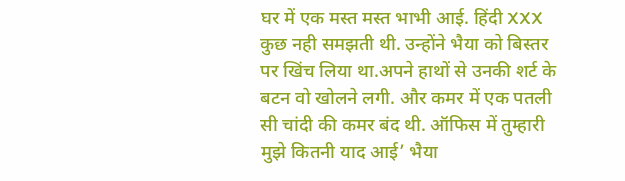घर में एक मस्त मस्त भाभी आई. हिंदी XXX कुछ नही समझती थी. उन्होंने भैया को बिस्तर पर खिंच लिया था.अपने हाथों से उनकी शर्ट के बटन वो खोलने लगी. और कमर में एक पतली सी चांदी की कमर बंद थी. ऑफिस में तुम्हारी मुझे कितनी याद आई’ भैया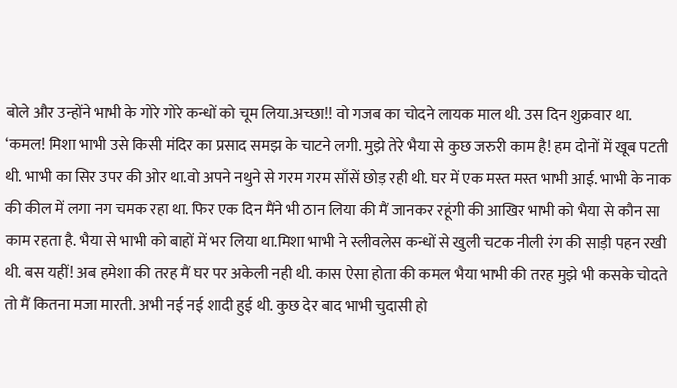बोले और उन्होंने भाभी के गोरे गोरे कन्धों को चूम लिया.अच्छा!! वो गजब का चोदने लायक माल थी. उस दिन शुक्रवार था. ‘कमल! मिशा भाभी उसे किसी मंदिर का प्रसाद समझ के चाटने लगी. मुझे तेरे भैया से कुछ जरुरी काम है! हम दोनों में खूब पटती थी. भाभी का सिर उपर की ओर था.वो अपने नथुने से गरम गरम साँसें छोड़ रही थी. घर में एक मस्त मस्त भाभी आई. भाभी के नाक की कील में लगा नग चमक रहा था. फिर एक दिन मैंने भी ठान लिया की मैं जानकर रहूंगी की आखिर भाभी को भैया से कौन सा काम रहता है. भैया से भाभी को बाहों में भर लिया था.मिशा भाभी ने स्लीवलेस कन्धों से खुली चटक नीली रंग की साड़ी पहन रखी थी. बस यहीं! अब हमेशा की तरह मैं घर पर अकेली नही थी. कास ऐसा होता की कमल भैया भाभी की तरह मुझे भी कसके चोदते तो मैं कितना मजा मारती. अभी नई नई शादी हुई थी. कुछ देर बाद भाभी चुदासी हो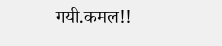गयी.कमल!!